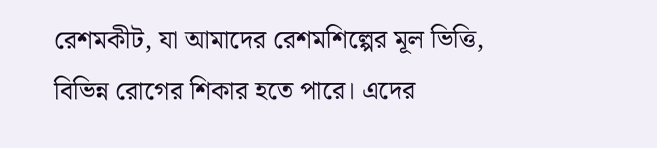রেশমকীট, যা আমাদের রেশমশিল্পের মূল ভিত্তি, বিভিন্ন রোগের শিকার হতে পারে। এদের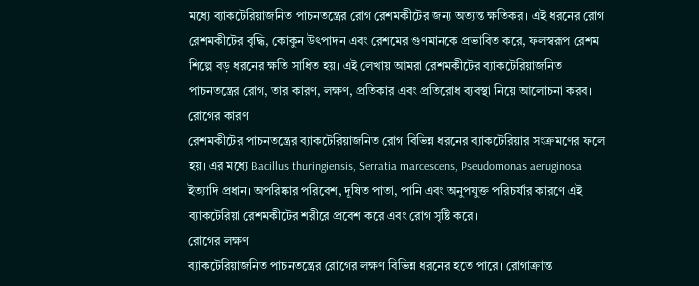মধ্যে ব্যাকটেরিয়াজনিত পাচনতন্ত্রের রোগ রেশমকীটের জন্য অত্যন্ত ক্ষতিকর। এই ধরনের রোগ রেশমকীটের বৃদ্ধি, কোকুন উৎপাদন এবং রেশমের গুণমানকে প্রভাবিত করে, ফলস্বরূপ রেশম শিল্পে বড় ধরনের ক্ষতি সাধিত হয়। এই লেখায় আমরা রেশমকীটের ব্যাকটেরিয়াজনিত পাচনতন্ত্রের রোগ, তার কারণ, লক্ষণ, প্রতিকার এবং প্রতিরোধ ব্যবস্থা নিয়ে আলোচনা করব।
রোগের কারণ
রেশমকীটের পাচনতন্ত্রের ব্যাকটেরিয়াজনিত রোগ বিভিন্ন ধরনের ব্যাকটেরিয়ার সংক্রমণের ফলে হয়। এর মধ্যে Bacillus thuringiensis, Serratia marcescens, Pseudomonas aeruginosa ইত্যাদি প্রধান। অপরিষ্কার পরিবেশ, দূষিত পাতা, পানি এবং অনুপযুক্ত পরিচর্যার কারণে এই ব্যাকটেরিয়া রেশমকীটের শরীরে প্রবেশ করে এবং রোগ সৃষ্টি করে।
রোগের লক্ষণ
ব্যাকটেরিয়াজনিত পাচনতন্ত্রের রোগের লক্ষণ বিভিন্ন ধরনের হতে পারে। রোগাক্রান্ত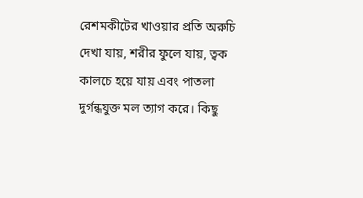রেশমকীটের খাওয়ার প্রতি অরুচি দেখা যায়, শরীর ফুলে যায়, ত্বক কালচে হয়ে যায় এবং পাতলা দুর্গন্ধযুক্ত মল ত্যাগ করে। কিছু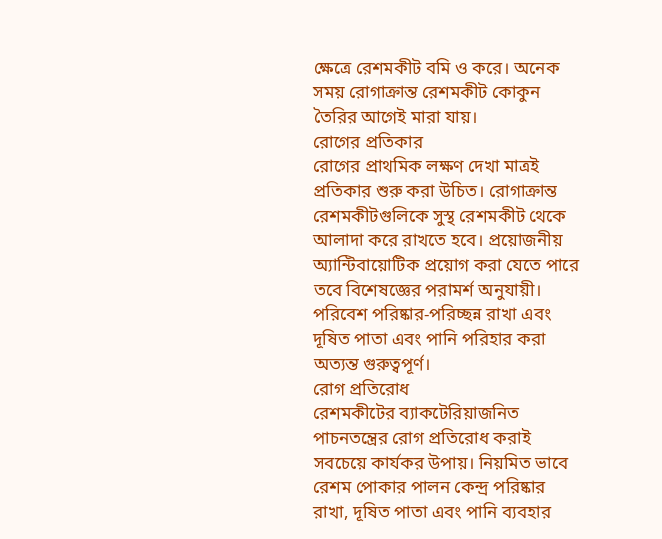ক্ষেত্রে রেশমকীট বমি ও করে। অনেক সময় রোগাক্রান্ত রেশমকীট কোকুন তৈরির আগেই মারা যায়।
রোগের প্রতিকার
রোগের প্রাথমিক লক্ষণ দেখা মাত্রই প্রতিকার শুরু করা উচিত। রোগাক্রান্ত রেশমকীটগুলিকে সুস্থ রেশমকীট থেকে আলাদা করে রাখতে হবে। প্রয়োজনীয় অ্যান্টিবায়োটিক প্রয়োগ করা যেতে পারে তবে বিশেষজ্ঞের পরামর্শ অনুযায়ী। পরিবেশ পরিষ্কার-পরিচ্ছন্ন রাখা এবং দূষিত পাতা এবং পানি পরিহার করা অত্যন্ত গুরুত্বপূর্ণ।
রোগ প্রতিরোধ
রেশমকীটের ব্যাকটেরিয়াজনিত পাচনতন্ত্রের রোগ প্রতিরোধ করাই সবচেয়ে কার্যকর উপায়। নিয়মিত ভাবে রেশম পোকার পালন কেন্দ্র পরিষ্কার রাখা, দূষিত পাতা এবং পানি ব্যবহার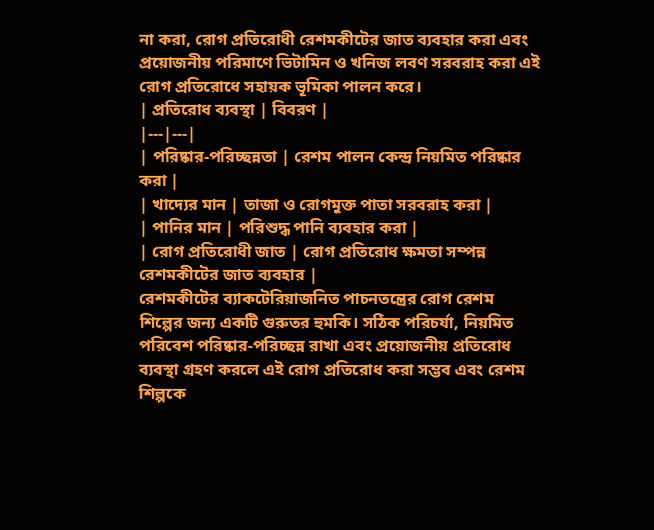না করা, রোগ প্রতিরোধী রেশমকীটের জাত ব্যবহার করা এবং প্রয়োজনীয় পরিমাণে ভিটামিন ও খনিজ লবণ সরবরাহ করা এই রোগ প্রতিরোধে সহায়ক ভূমিকা পালন করে।
| প্রতিরোধ ব্যবস্থা | বিবরণ |
|---|---|
| পরিষ্কার-পরিচ্ছন্নতা | রেশম পালন কেন্দ্র নিয়মিত পরিষ্কার করা |
| খাদ্যের মান | তাজা ও রোগমুক্ত পাতা সরবরাহ করা |
| পানির মান | পরিশুদ্ধ পানি ব্যবহার করা |
| রোগ প্রতিরোধী জাত | রোগ প্রতিরোধ ক্ষমতা সম্পন্ন রেশমকীটের জাত ব্যবহার |
রেশমকীটের ব্যাকটেরিয়াজনিত পাচনতন্ত্রের রোগ রেশম শিল্পের জন্য একটি গুরুতর হুমকি। সঠিক পরিচর্যা, নিয়মিত পরিবেশ পরিষ্কার-পরিচ্ছন্ন রাখা এবং প্রয়োজনীয় প্রতিরোধ ব্যবস্থা গ্রহণ করলে এই রোগ প্রতিরোধ করা সম্ভব এবং রেশম শিল্পকে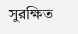সুরক্ষিত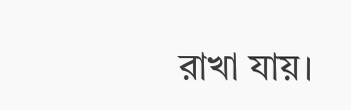রাখা যায়।